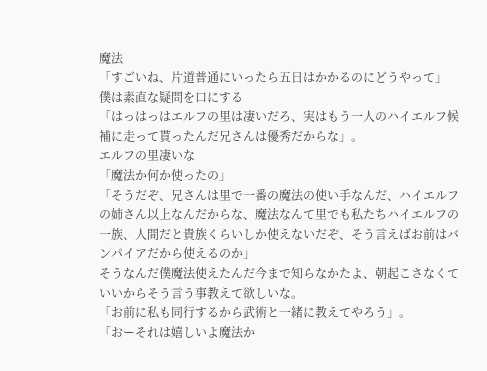魔法
「すごいね、片道普通にいったら五日はかかるのにどうやって」
僕は素直な疑問を口にする
「はっはっはエルフの里は凄いだろ、実はもう一人のハイエルフ候補に走って貰ったんだ兄さんは優秀だからな」。
エルフの里凄いな
「魔法か何か使ったの」
「そうだぞ、兄さんは里で一番の魔法の使い手なんだ、ハイエルフの姉さん以上なんだからな、魔法なんて里でも私たちハイエルフの一族、人間だと貴族くらいしか使えないだぞ、そう言えばお前はバンパイアだから使えるのか」
そうなんだ僕魔法使えたんだ今まで知らなかたよ、朝起こさなくていいからそう言う事教えて欲しいな。
「お前に私も同行するから武術と一緒に教えてやろう」。
「おーそれは嬉しいよ魔法か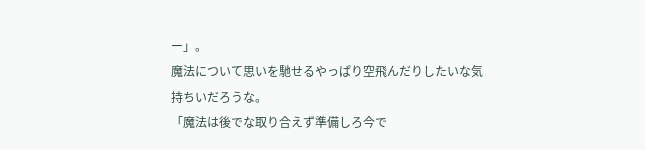ー」。
魔法について思いを馳せるやっぱり空飛んだりしたいな気持ちいだろうな。
「魔法は後でな取り合えず準備しろ今で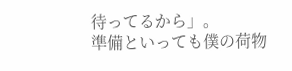待ってるから」。
準備といっても僕の荷物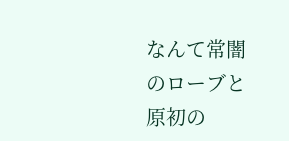なんて常闇のローブと原初の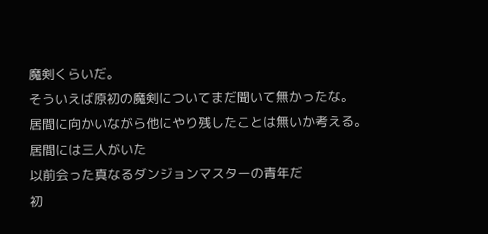魔剣くらいだ。
そういえば原初の魔剣についてまだ聞いて無かったな。
居間に向かいながら他にやり残したことは無いか考える。
居間には三人がいた
以前会った真なるダンジョンマスターの青年だ
初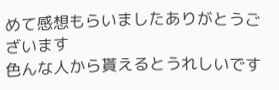めて感想もらいましたありがとうございます
色んな人から貰えるとうれしいです